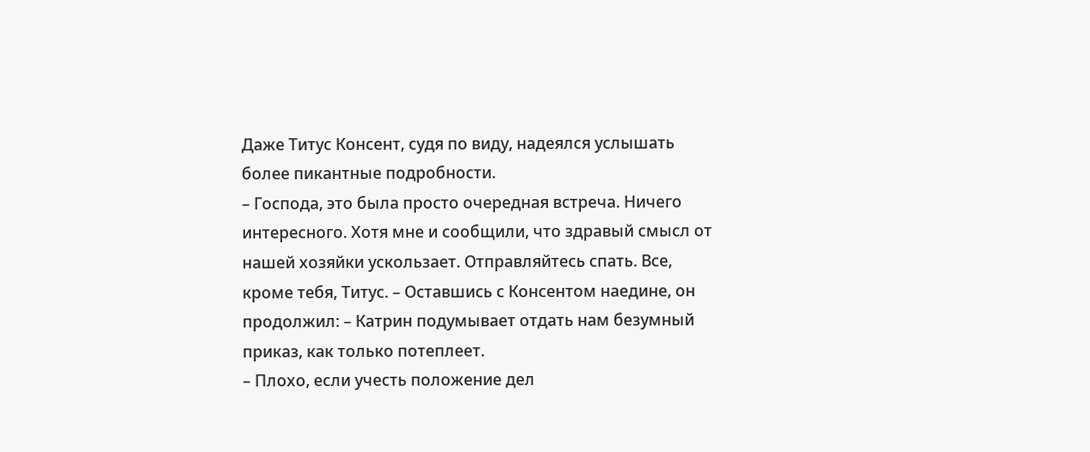Даже Титус Консент, судя по виду, надеялся услышать более пикантные подробности.
– Господа, это была просто очередная встреча. Ничего интересного. Хотя мне и сообщили, что здравый смысл от нашей хозяйки ускользает. Отправляйтесь спать. Все, кроме тебя, Титус. – Оставшись с Консентом наедине, он продолжил: – Катрин подумывает отдать нам безумный приказ, как только потеплеет.
– Плохо, если учесть положение дел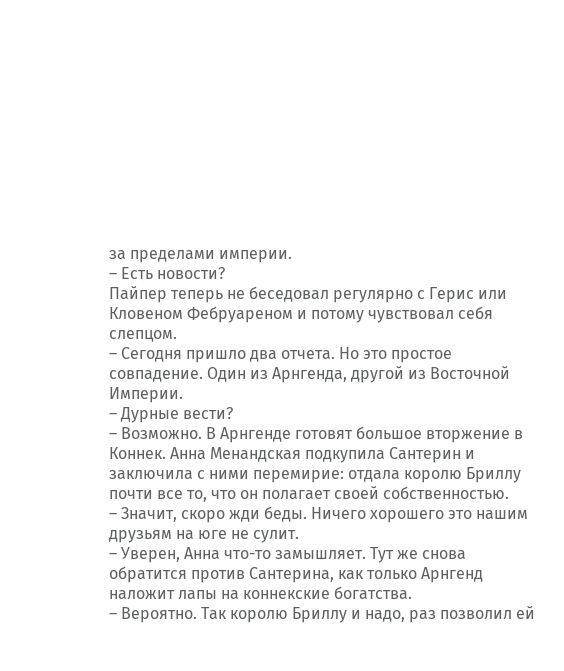за пределами империи.
– Есть новости?
Пайпер теперь не беседовал регулярно с Герис или Кловеном Фебруареном и потому чувствовал себя слепцом.
– Сегодня пришло два отчета. Но это простое совпадение. Один из Арнгенда, другой из Восточной Империи.
– Дурные вести?
– Возможно. В Арнгенде готовят большое вторжение в Коннек. Анна Менандская подкупила Сантерин и заключила с ними перемирие: отдала королю Бриллу почти все то, что он полагает своей собственностью.
– Значит, скоро жди беды. Ничего хорошего это нашим друзьям на юге не сулит.
– Уверен, Анна что-то замышляет. Тут же снова обратится против Сантерина, как только Арнгенд наложит лапы на коннекские богатства.
– Вероятно. Так королю Бриллу и надо, раз позволил ей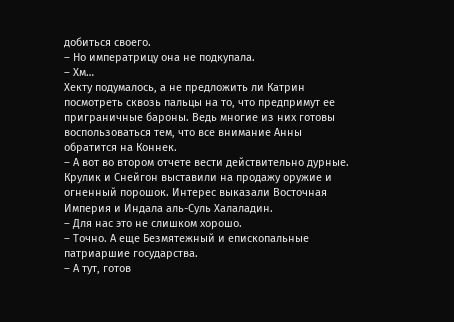добиться своего.
– Но императрицу она не подкупала.
– Хм…
Хекту подумалось, а не предложить ли Катрин посмотреть сквозь пальцы на то, что предпримут ее приграничные бароны. Ведь многие из них готовы воспользоваться тем, что все внимание Анны обратится на Коннек.
– А вот во втором отчете вести действительно дурные. Крулик и Снейгон выставили на продажу оружие и огненный порошок. Интерес выказали Восточная Империя и Индала аль-Суль Халаладин.
– Для нас это не слишком хорошо.
– Точно. А еще Безмятежный и епископальные патриаршие государства.
– А тут, готов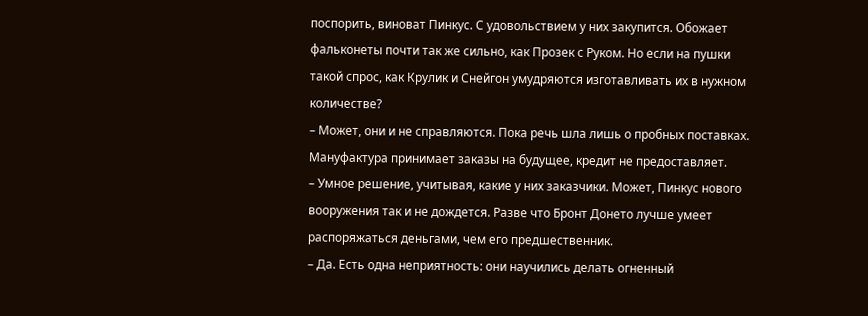поспорить, виноват Пинкус. С удовольствием у них закупится. Обожает фальконеты почти так же сильно, как Прозек с Руком. Но если на пушки такой спрос, как Крулик и Снейгон умудряются изготавливать их в нужном количестве?
– Может, они и не справляются. Пока речь шла лишь о пробных поставках. Мануфактура принимает заказы на будущее, кредит не предоставляет.
– Умное решение, учитывая, какие у них заказчики. Может, Пинкус нового вооружения так и не дождется. Разве что Бронт Донето лучше умеет распоряжаться деньгами, чем его предшественник.
– Да. Есть одна неприятность: они научились делать огненный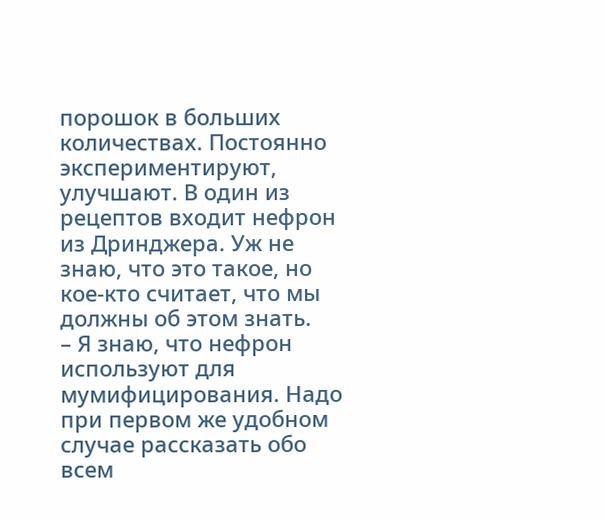порошок в больших количествах. Постоянно экспериментируют, улучшают. В один из рецептов входит нефрон из Дринджера. Уж не знаю, что это такое, но кое-кто считает, что мы должны об этом знать.
– Я знаю, что нефрон используют для мумифицирования. Надо при первом же удобном случае рассказать обо всем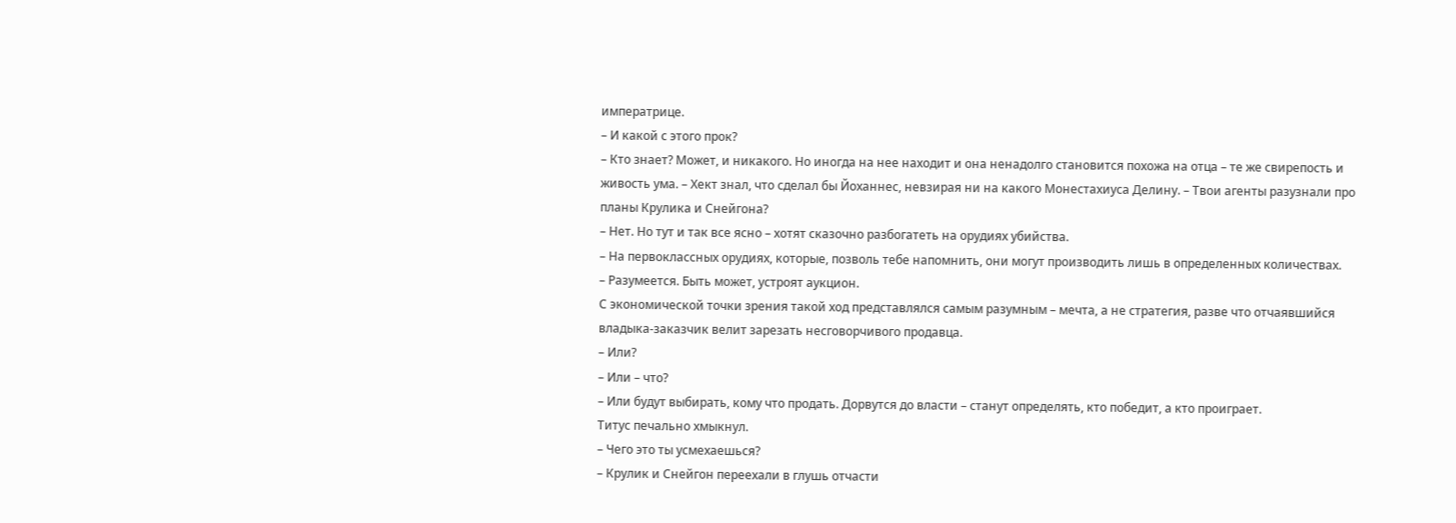императрице.
– И какой с этого прок?
– Кто знает? Может, и никакого. Но иногда на нее находит и она ненадолго становится похожа на отца – те же свирепость и живость ума. – Хект знал, что сделал бы Йоханнес, невзирая ни на какого Монестахиуса Делину. – Твои агенты разузнали про планы Крулика и Снейгона?
– Нет. Но тут и так все ясно – хотят сказочно разбогатеть на орудиях убийства.
– На первоклассных орудиях, которые, позволь тебе напомнить, они могут производить лишь в определенных количествах.
– Разумеется. Быть может, устроят аукцион.
С экономической точки зрения такой ход представлялся самым разумным – мечта, а не стратегия, разве что отчаявшийся владыка-заказчик велит зарезать несговорчивого продавца.
– Или?
– Или – что?
– Или будут выбирать, кому что продать. Дорвутся до власти – станут определять, кто победит, а кто проиграет.
Титус печально хмыкнул.
– Чего это ты усмехаешься?
– Крулик и Снейгон переехали в глушь отчасти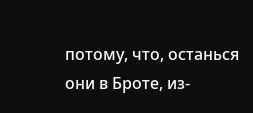потому, что, останься они в Броте, из-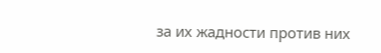за их жадности против них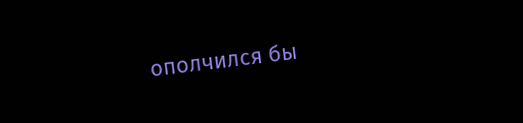ополчился бы